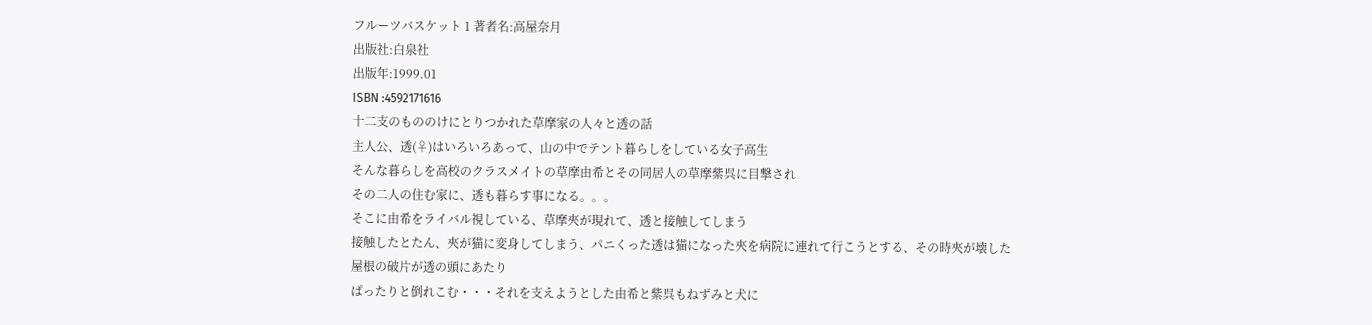フルーツバスケット 1 著者名:高屋奈月
出版社:白泉社
出版年:1999.01
ISBN :4592171616
十二支のもののけにとりつかれた草摩家の人々と透の話
主人公、透(♀)はいろいろあって、山の中でテント暮らしをしている女子高生
そんな暮らしを高校のクラスメイトの草摩由希とその同居人の草摩紫呉に目撃され
その二人の住む家に、透も暮らす事になる。。。
そこに由希をライバル視している、草摩夾が現れて、透と接触してしまう
接触したとたん、夾が猫に変身してしまう、パニくった透は猫になった夾を病院に連れて行こうとする、その時夾が壊した屋根の破片が透の頭にあたり
ぱったりと倒れこむ・・・それを支えようとした由希と紫呉もねずみと犬に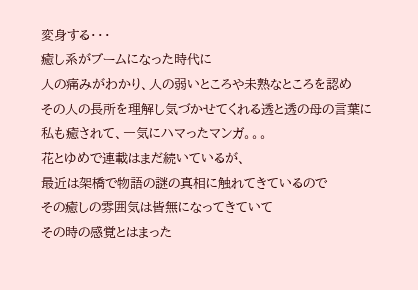変身する・・・
癒し系がブームになった時代に
人の痛みがわかり、人の弱いところや未熟なところを認め
その人の長所を理解し気づかせてくれる透と透の母の言葉に
私も癒されて、一気にハマったマンガ。。。
花とゆめで連載はまだ続いているが、
最近は架橋で物語の謎の真相に触れてきているので
その癒しの雰囲気は皆無になってきていて
その時の感覚とはまった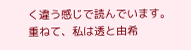く違う感じで読んでいます。
重ねて、私は透と由希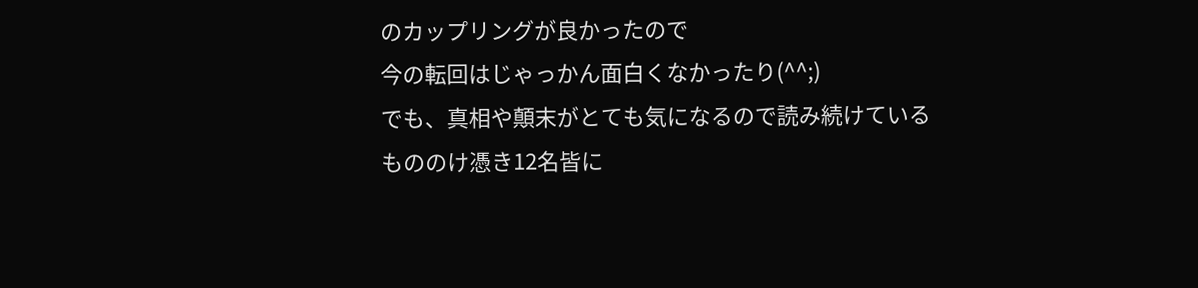のカップリングが良かったので
今の転回はじゃっかん面白くなかったり(^^;)
でも、真相や顛末がとても気になるので読み続けている
もののけ憑き12名皆に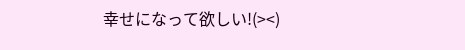幸せになって欲しい!(><)